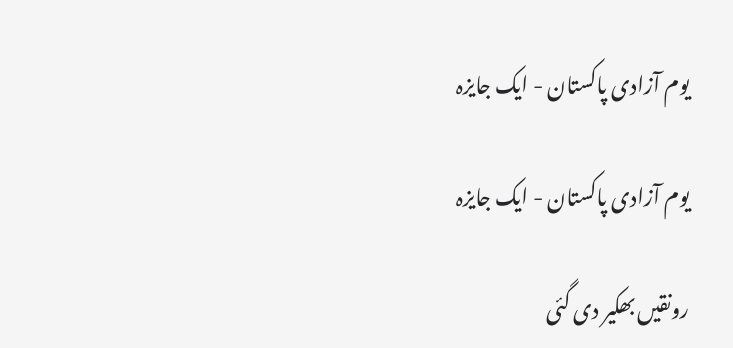یوم آزادی پاکستان - ایک جایزہ

یوم آزادی پاکستان - ایک جایزہ

رونقیں بھکیر دی گئی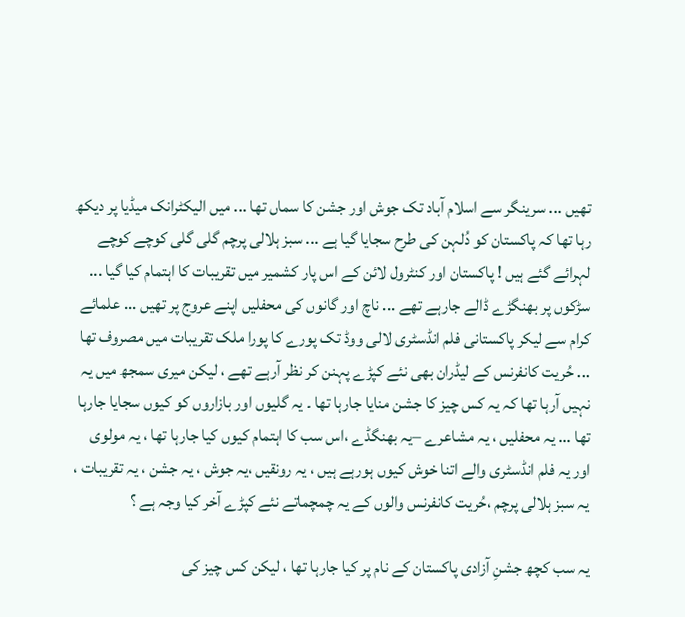تھیں ... سرینگر سے اسلام آباد تک جوش اور جشن کا سماں تھا ... میں الیکٹرانک میڈیا پر دیکھ رہا تھا کہ پاکستان کو دُلہن کی طرح سجایا گیا ہے ... سبز ہلالی پرچم گلی گلی کوچے کوچے لہرائے گئے ہیں ! پاکستان اور کنٹرول لائن کے اس پار کشمیر میں تقریبات کا اہتمام کیا گیا ... سڑکوں پر بھنگڑے ڈالے جارہے تھے ... ناچ اور گانوں کی محفلیں اپنے عروج پر تھیں ... علمائے کرام سے لیکر پاکستانی فلم انڈسٹری لالی ووڈ تک پورے کا پورا ملک تقریبات میں مصروف تھا ... حُریت کانفرنس کے لیڈران بھی نئے کپڑے پہنن کر نظر آرہے تھے ، لیکن میری سمجھ میں یہ نہیں آرہا تھا کہ یہ کس چیز کا جشن منایا جارہا تھا ۔ یہ گلیوں اور بازاروں کو کیوں سجایا جارہا تھا ... یہ محفلیں ، یہ مشاعرے –یہ بھنگڈے ،اس سب کا اہتمام کیوں کیا جارہا تھا ، یہ مولوی اور یہ فلم انڈسٹری والے اتنا خوش کیوں ہورہے ہیں ، یہ رونقیں ،یہ جوش ، یہ جشن ، یہ تقریبات ، یہ سبز ہلالی پرچم ،حُریت کانفرنس والوں کے یہ چمچماتے نئے کپڑے آخر کیا وجہ ہے ؟

یہ سب کچھ جشنِ آزادی پاکستان کے نام پر کیا جارہا تھا ، لیکن کس چیز کی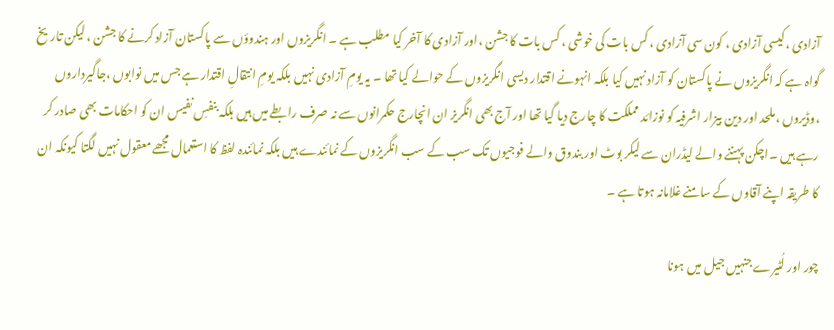آزادی ،کیسی آزادی ، کون سی آزادی ، کس بات کی خوشی ، کس بات کا جشن ،اور آزادی کا آخر کیا مطلب ہے ۔ انگریزوں اور ہندوؤں سے پاکستان آزاد کرنے کا جشن ، لیکن تاریخ گواہ ہے کہ انگریزوں نے پاکستان کو آزاد نہیں کیا بلکہ انہونے اقتدار دیسی انگریزوں کے حوالے کیا تھا ۔ یہ یومِ آزادی نہیں بلکہ یومِ انتقالِ اقتدار ہے جس میں نوابوں ،جاگیرداروں ،وڈیروں ،ملحد اور دین بیزار اشرفیہ کو نوزائد مملکت کا چارج دیا گیا تھا اور آج بھی انگریز ان انچارج حکمرانوں سے نہ صرف رابطے میں ہیں بلکہ بنفسِ نفیس ان کو احکامات بھی صادر کر رہے ہیں ۔اچکن پہننے والے لیڈران سے لیکر بوٹ اور بندوق والے فوجیوں تک سب کے سب انگریزوں کے نمائندے ہیں بلکہ نمائندہ لفظ کا استعمال مجھے معقول نہیں لگتا کیونکہ ان کا طریقہ اپنے آقاوں کے سامنے غلامانہ ہوتا ہے ۔

چور اور لُٹیرے جنہیں جیل میں ہونا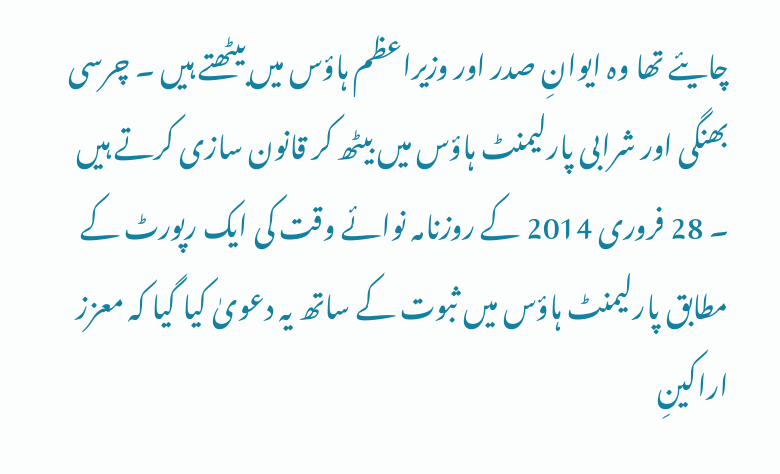چایئے تھا وہ ایوانِ صدر اور وزیراعظم ہاؤس میں بیٹھتے ہیں ۔ چرسی بھنگی اور شرابی پارلیمنٹ ہاؤس میں بیٹھ کر قانون سازی کرتے ہیں ۔ 28 فروری 2014 کے روزنامہ نوائے وقت کی ایک رپورٹ کے مطابق پارلیمنٹ ہاؤس میں ثبوت کے ساتھ یہ دعویٰ کیا گیا کہ معزز اراکینِ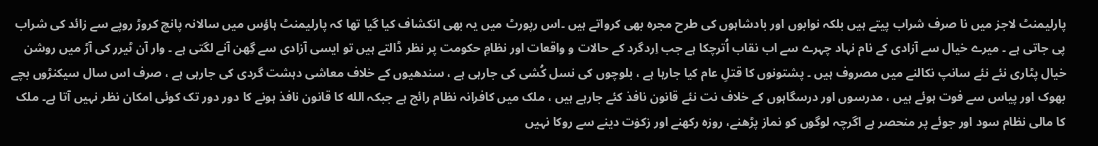پارلیمنٹ لاجز میں نا صرف شراب پیتے ہیں بلکہ نوابوں اور بادشاہوں کی طرح مجرہ بھی کرواتے ہیں ۔اس رپورٹ میں یہ بھی انکشاف کیا گیا تھا کہ پارلیمنٹ ہاؤس میں سالانہ پانچ کروڑ روپے سے زائد کی شراب پی جاتی ہے ۔ میرے خیال سے آزادی کے نام نہاد چہرے سے اب نقاب اُترچکا ہے جب اِردگرد کے حالات و واقعات اور نظامِ حکومت پر نظر ڈالتے ہیں تو ایسی آزادی سے گِھن آنے لگتی ہے ۔ وار آن ٹیرر کی آڑ میں روشن خیال پٹاری نئے نئے سانپ نکالنے میں مصروف ہیں ۔ پشتونوں کا قتلِ عام کیا جارہا ہے ، بلوچوں کی نسل کُشی کی جارہی ہے ، سندھیوں کے خلاف معاشی دہشت گردی کی جارہی ہے ، صرف اس سال سیکنڑوں بچے بھوک اور پیاس سے فوت ہوئے ہیں ، مدرسوں اور درسگاہوں کے خلاف نت نئے قانون نافذ کئے جارہے ہیں ، ملک میں کافرانہ نظام رائج ہے جبکہ الله کا قانون نافذ ہونے کا دور دور تک کوئی امکان نظر نہیں آتا ہے۔ ملک کا مالی نظام سود اور جوئے پر منحصر ہے اگرچہ لوگوں کو نماز پڑھنے، روزہ رکھنے اور زکوٰت دینے سے روکا نہیں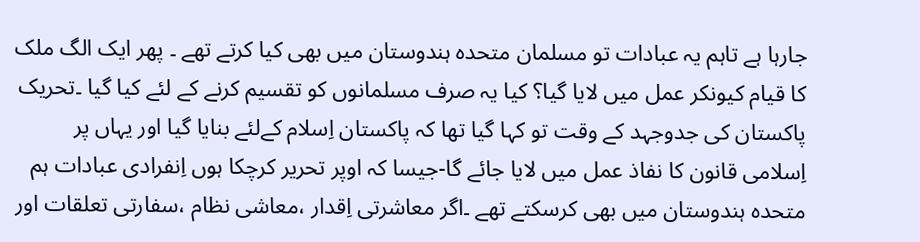جارہا ہے تاہم یہ عبادات تو مسلمان متحدہ ہندوستان میں بھی کیا کرتے تھے ۔ پھر ایک الگ ملک کا قیام کیونکر عمل میں لایا گیا؟ کیا یہ صرف مسلمانوں کو تقسیم کرنے کے لئے کیا گیا ۔تحریک پاکستان کی جدوجہد کے وقت تو کہا گیا تھا کہ پاکستان اِسلام کےلئے بنایا گیا اور یہاں پر اِسلامی قانون کا نفاذ عمل میں لایا جائے گا-جیسا کہ اوپر تحریر کرچکا ہوں اِنفرادی عبادات ہم متحدہ ہندوستان میں بھی کرسکتے تھے ۔اگر معاشرتی اِقدار ،معاشی نظام ،سفارتی تعلقات اور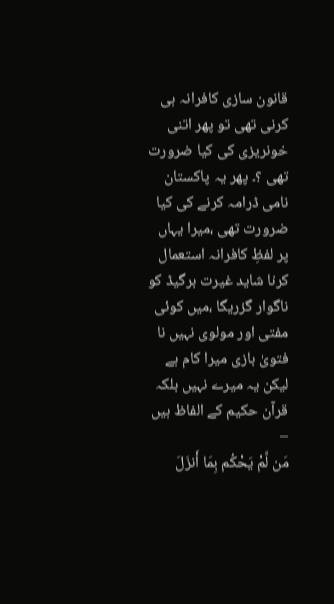قانون سازی کافرانہ ہی کرنی تھی تو پھر اتنی خونریزی کی کیا ضرورت تھی ؟۔ پھر یہ پاکستان نامی ڈرامہ کرنے کی کیا ضرورت تھی ،میرا یہاں پر لفظِ کافرانہ استعمال کرنا شاید غیرت برگیڈ کو ناگوار گزریگا ،میں کوئی مفتی اور مولوی نہیں نا فتویٰ بازی میرا کام ہے لیکن یہ میرے نہیں بلکہ قرآن حکیم کے الفاظ ہیں –
مَن لَّمْ يَحْكُم بِمَا أَنزَلَ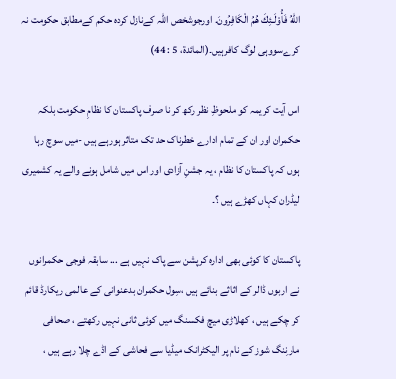اللّهُ فَأُوْلَـئِكَ هُمُ الْكَافِرُونَ. اورجوشخص اللہ کےنازل کردہ حکم کےمطابق حکومت نہ کرےسووہی لوگ کافرہیں۔(المائدۃ، 5 : 44)

اس آیت کریمہ کو ملحوظِ نظر رکھ کر نا صرف پاکستان کا نظامِ حکومت بلکہ حکمران اور ان کے تمام ادارے خطرناک حد تک متاثر ہورہے ہیں -میں سوچ رہا ہوں کہ پاکستان کا نظام ، یہ جشنِ آزادی اور اس میں شامل ہونے والے یہ کشمیری لیڈران کہاں کھڑے ہیں ؟۔

پاکستان کا کوئی بھی ادارہ کرپشن سے پاک نہیں ہے ... سابقہ فوجی حکمرانوں نے اربوں ڈالر کے اثاثے بنائے ہیں ،سِول حکمران بدعنوانی کے عالمی ریکارڈ قائم کر چکے ہیں ، کھلاڑی میچ فکسنگ میں کوئی ثانی نہیں رکھتے ، صحافی مارنِنگ شوز کے نام پر الیکٹرانک میڈیا سے فحاشی کے اڈے چلا رہے ہیں ،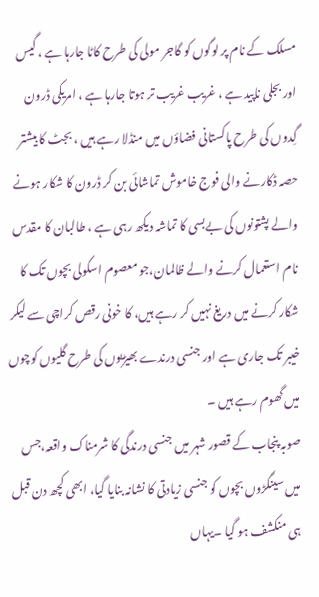مسلک کے نام پر لوگوں کو گاجر مولی کی طرح کاٹا جارہا ہے ، گیس اور بجلی ناپید ہے ، غریب غریب تر ہوتا جارہا ہے ، امریکی ڈرون گِدوں کی طرح پاکستانی فضاؤں میں منڈلا رہے ہیں ، بجٹ کا بیشتر حصہ ڈکارنے والی فوج خاموش تماشائی بن کر ڈرون کا شکار ہونے والے پشتونوں کی بےبسی کا تماشہ دیکھ رہی ہے ، طالبان کا مقدس نام استعمال کرنے والے ظالمان،جو معصوم اسکولی بچوں تک کا شکار کرنے میں دریغ نہیں کر رہے ہیں، کا خونی رقص کراچی سے لیکر خیبر تک جاری ہے اور جنسی درندے بھیڑیوں کی طرح گلیوں کوچوں میں گھوم رہے ہیں ۔
صوبہ پنجاب کے قصور شہر میں جنسی درندگی کا شرمناک واقعہ،جس میں سینگڑوں بچوں کو جنسی زیادتی کا نشانہ بنایا گیا، ابھی کچھ دن قبل ہی منکشف ہو گیا ۔یہاں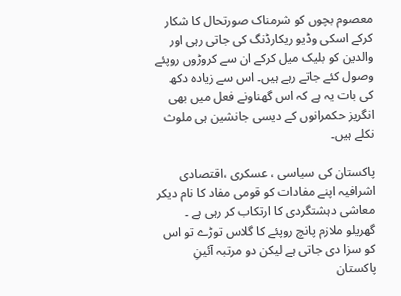معصوم بچوں کو شرمناک صورتحال کا شکار کرکے اسکی وڈیو ریکارڈنگ کی جاتی رہی اور والدین کو بلیک میل کرکے ان سے کروڑوں روپئے وصول کئے جاتے رہے ہیں۔ اس سے زیادہ دکھ کی بات یہ ہے کہ اس گھناونے فعل میں بھی انگریز حکمرانوں کے دیسی جانشین ہی ملوث نکلے ہیں۔

پاکستان کی سیاسی ، عسکری ،اقتصادی اشرافیہ اپنے مفادات کو قومی مفاد کا نام دیکر معاشی دہشتگردی کا ارتکاب کر رہی ہے ۔ گھریلو ملازم پانچ روپئے کا گلاس توڑے تو اس کو سزا دی جاتی ہے لیکن دو مرتبہ آئینِ پاکستان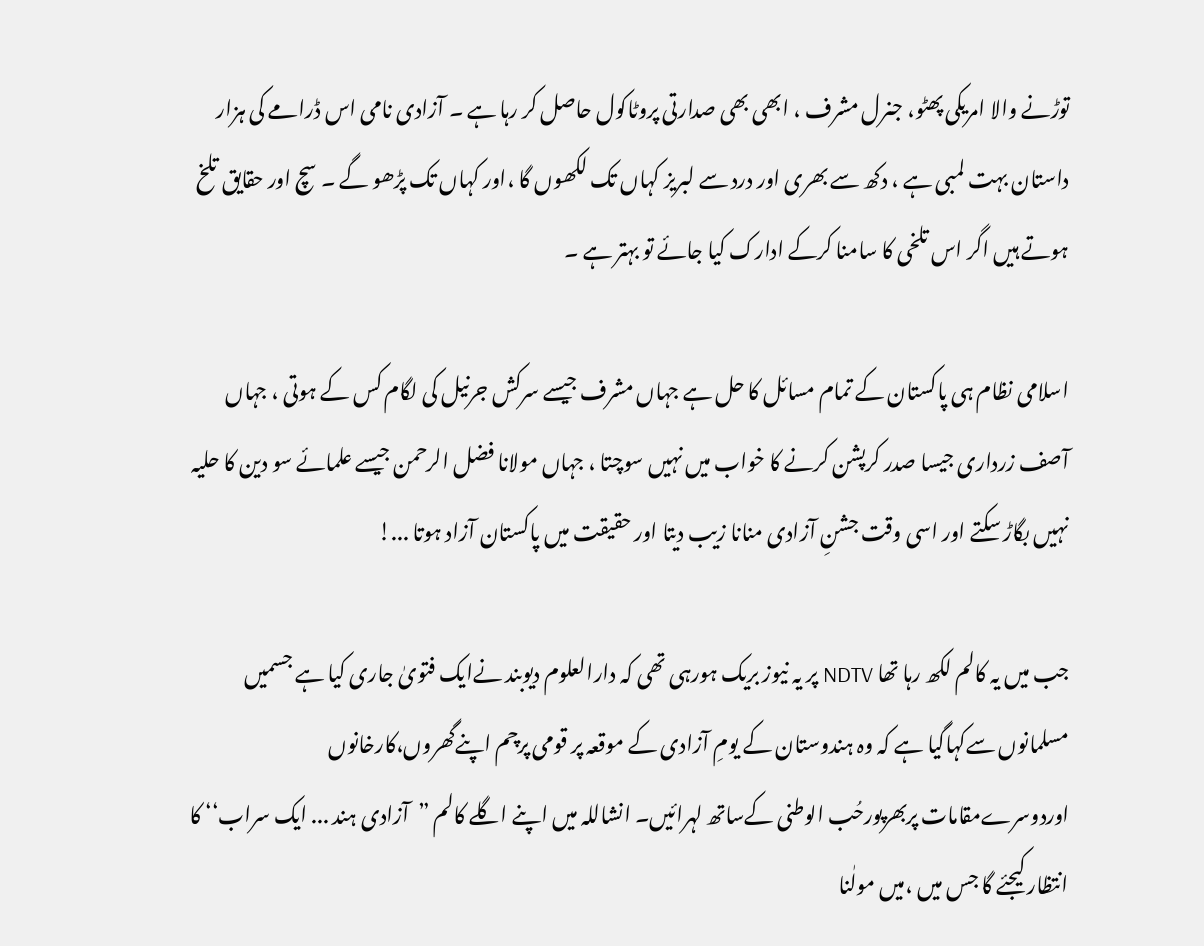توڑنے والا امریکی پھٹو، جنرل مشرف ، ابھی بھی صدارتی پروٹاکول حاصل کر رہا ہے ۔ آزادی نامی اس ڈرامے کی ہزار داستان بہت لمبی ہے ، دکھ سے بھری اور درد سے لبریز کہاں تک لکھوں گا ،اور کہاں تک پڑھو گے ۔ سچ اور حقایق تلخ ہوتے ہیں اگر اس تلخی کا سامنا کرکے ادارک کیا جائے تو بہتر ہے ۔

اسلامی نظام ہی پاکستان کے تمام مسائل کا حل ہے جہاں مشرف جیسے سرکش جرنیل کی لگام کس کے ہوتی ، جہاں آصف زرداری جیسا صدر کرپشن کرنے کا خواب میں نہیں سوچتا ، جہاں مولانا فضل الرحمن جیسے علمائے سو دین کا حلیہ نہیں بگاڑ سکتے اور اسی وقت جشنِ آزادی منانا زیب دیتا اور حقیقت میں پاکستان آزاد ہوتا ...!

جب میں یہ کالم لکھ رہا تھا NDTV پر یہ نیوز بریک ہورہی تھی کہ دارالعلوم دیوبند نےایک فتویٰ جاری کیا ہے جسمیں مسلمانوں سےکہاگیا ہے کہ وہ ہندوستان کے یومِ آزادی کے موقعہ پر قومی پرچم اپنےگھروں،کارخانوں اوردوسرےمقامات پربھرپورحُب الوطنی کےساتھ لہرائیں۔ انشاللہ میں اپنے اگلے کالم ”آزادی ہند ... ایک سراب‘‘ کا انتظار کیجئے گا جس میں ،میں مولٰنا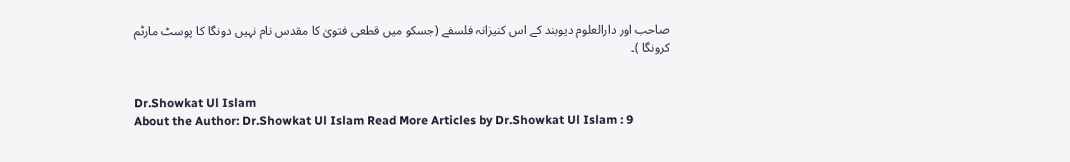صاحب اور دارالعلوم دیوبند کے اس کنیزانہ فلسفے (جسکو میں قطعی فتویٰ کا مقدس نام نہیں دونگا کا پوسٹ مارٹم کرونگا )۔


Dr.Showkat Ul Islam
About the Author: Dr.Showkat Ul Islam Read More Articles by Dr.Showkat Ul Islam : 9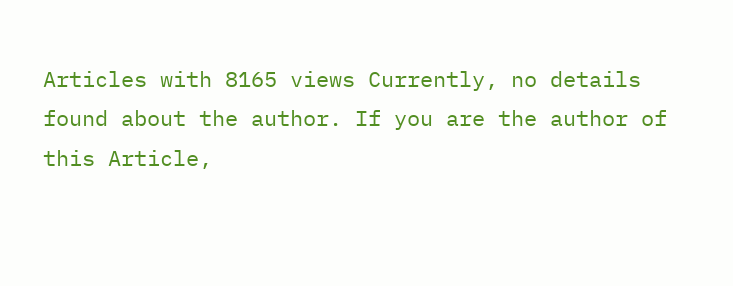Articles with 8165 views Currently, no details found about the author. If you are the author of this Article,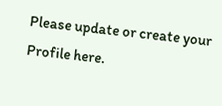Please update or create your Profile here.